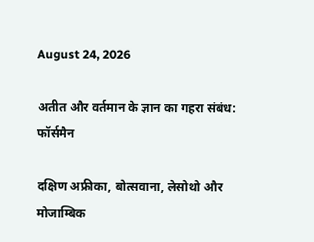August 24, 2026

अतीत और वर्तमान के ज्ञान का गहरा संबंध: फॉर्समैन

दक्षिण अफ्रीका, बोत्सवाना, लेसोथो और मोजाम्बिक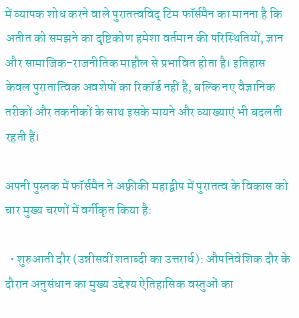में व्यापक शोध करने वाले पुरातत्वविद् टिम फॉर्समैन का मानना है कि अतीत को समझने का दृष्टिकोण हमेशा वर्तमान की परिस्थितियों, ज्ञान और सामाजिक-राजनीतिक माहौल से प्रभावित होता है। इतिहास केवल पुरातात्विक अवशेषों का रिकॉर्ड नहीं है, बल्कि नए वैज्ञानिक तरीकों और तकनीकों के साथ इसके मायने और व्याख्याएं भी बदलती रहती हैं।

अपनी पुस्तक में फॉर्समैन ने अफ़्रीकी महाद्वीप में पुरातत्व के विकास को चार मुख्य चरणों में वर्गीकृत किया है:

  • शुरुआती दौर (उन्नीसवीं शताब्दी का उत्तरार्ध): औपनिवेशिक दौर के दौरान अनुसंधान का मुख्य उद्देश्य ऐतिहासिक वस्तुओं का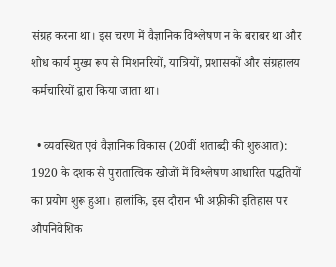संग्रह करना था। इस चरण में वैज्ञानिक विश्लेषण न के बराबर था और शोध कार्य मुख्य रूप से मिशनरियों, यात्रियों, प्रशासकों और संग्रहालय कर्मचारियों द्वारा किया जाता था।

  • व्यवस्थित एवं वैज्ञानिक विकास (20वीं शताब्दी की शुरुआत): 1920 के दशक से पुरातात्विक खोजों में विश्लेषण आधारित पद्धतियों का प्रयोग शुरू हुआ। हालांकि, इस दौरान भी अफ़्रीकी इतिहास पर औपनिवेशिक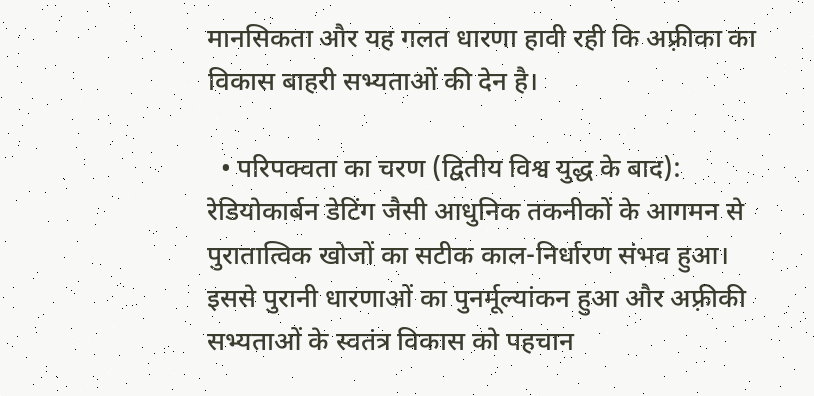मानसिकता और यह गलत धारणा हावी रही कि अफ़्रीका का विकास बाहरी सभ्यताओं की देन है।

  • परिपक्वता का चरण (द्वितीय विश्व युद्ध के बाद): रेडियोकार्बन डेटिंग जैसी आधुनिक तकनीकों के आगमन से पुरातात्विक खोजों का सटीक काल-निर्धारण संभव हुआ। इससे पुरानी धारणाओं का पुनर्मूल्यांकन हुआ और अफ़्रीकी सभ्यताओं के स्वतंत्र विकास को पहचान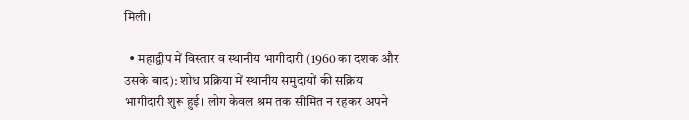मिली।

  • महाद्वीप में विस्तार व स्थानीय भागीदारी (1960 का दशक और उसके बाद): शोध प्रक्रिया में स्थानीय समुदायों की सक्रिय भागीदारी शुरू हुई। लोग केवल श्रम तक सीमित न रहकर अपने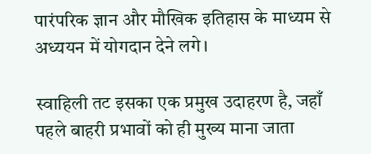पारंपरिक ज्ञान और मौखिक इतिहास के माध्यम से अध्ययन में योगदान देने लगे।

स्वाहिली तट इसका एक प्रमुख उदाहरण है, जहाँ पहले बाहरी प्रभावों को ही मुख्य माना जाता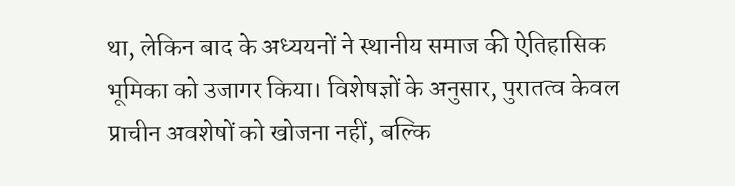था, लेकिन बाद के अध्ययनों ने स्थानीय समाज की ऐतिहासिक भूमिका को उजागर किया। विशेषज्ञों के अनुसार, पुरातत्व केवल प्राचीन अवशेषों को खोजना नहीं, बल्कि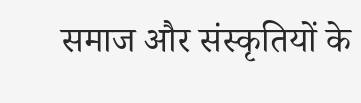समाज और संस्कृतियों के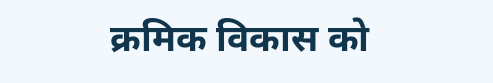क्रमिक विकास को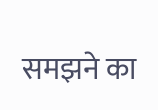समझने का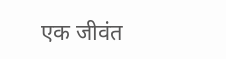एक जीवंत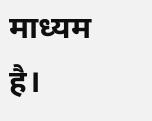माध्यम है।